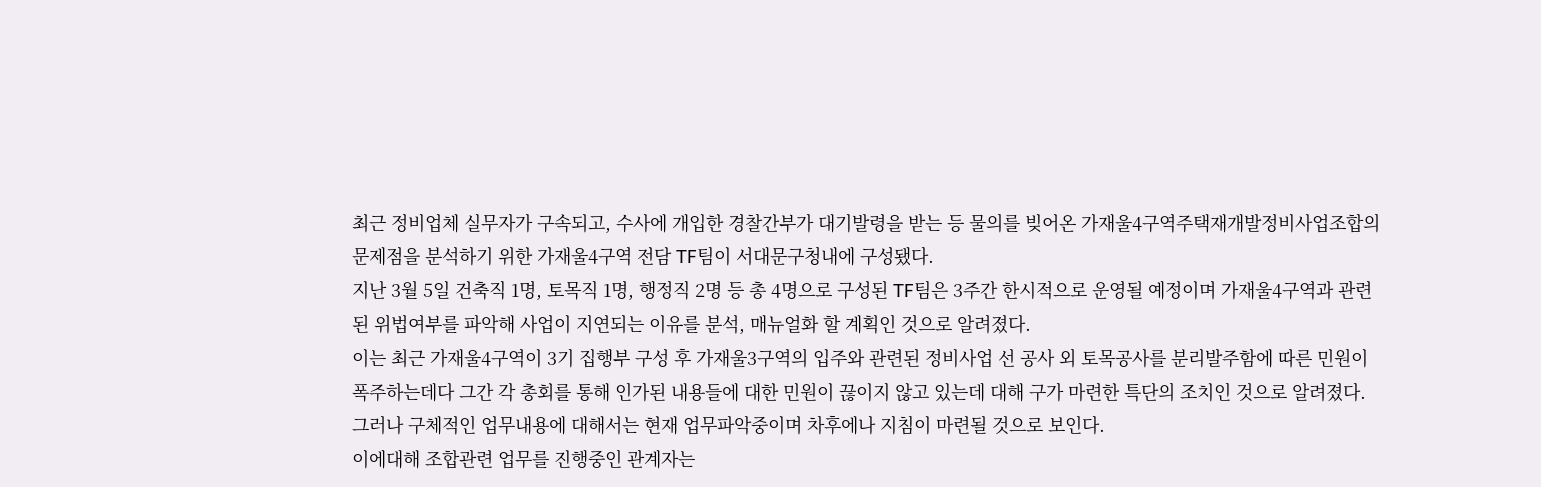최근 정비업체 실무자가 구속되고, 수사에 개입한 경찰간부가 대기발령을 받는 등 물의를 빚어온 가재울4구역주택재개발정비사업조합의 문제점을 분석하기 위한 가재울4구역 전담 TF팀이 서대문구청내에 구성됐다.
지난 3월 5일 건축직 1명, 토목직 1명, 행정직 2명 등 총 4명으로 구성된 TF팀은 3주간 한시적으로 운영될 예정이며 가재울4구역과 관련된 위법여부를 파악해 사업이 지연되는 이유를 분석, 매뉴얼화 할 계획인 것으로 알려졌다.
이는 최근 가재울4구역이 3기 집행부 구성 후 가재울3구역의 입주와 관련된 정비사업 선 공사 외 토목공사를 분리발주함에 따른 민원이 폭주하는데다 그간 각 총회를 통해 인가된 내용들에 대한 민원이 끊이지 않고 있는데 대해 구가 마련한 특단의 조치인 것으로 알려졌다.
그러나 구체적인 업무내용에 대해서는 현재 업무파악중이며 차후에나 지침이 마련될 것으로 보인다.
이에대해 조합관련 업무를 진행중인 관계자는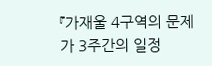『가재울 4구역의 문제가 3주간의 일정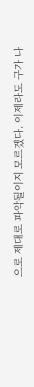으로 제대로 파악될이지 모르겠다. 이제라도 구가 나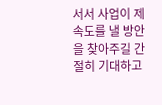서서 사업이 제 속도를 낼 방안을 찾아주길 간절히 기대하고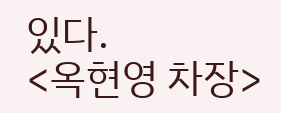있다.
<옥현영 차장>